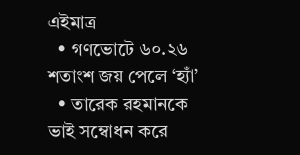এইমাত্র
  • গণভোটে ৬০.২৬ শতাংশ জয় পেলে ‘হ্যাঁ’
  • তারেক রহমানকে ভাই সম্বোধন করে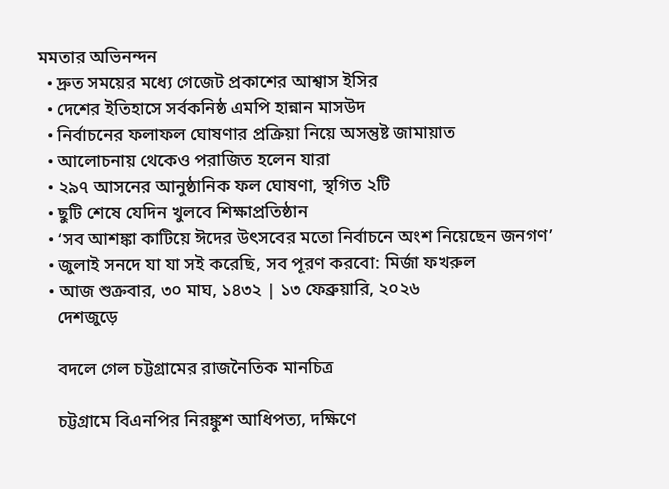মমতার অভিনন্দন
  • দ্রুত সময়ের মধ্যে গেজেট প্রকাশের আশ্বাস ইসির
  • দেশের ইতিহাসে সর্বকনিষ্ঠ এমপি হান্নান মাসউদ
  • নির্বাচনের ফলাফল ঘোষণার প্রক্রিয়া নিয়ে অসন্তুষ্ট জামায়াত
  • আলোচনায় থেকেও পরাজিত হলেন যারা
  • ২৯৭ আসনের আনুষ্ঠানিক ফল ঘোষণা, স্থগিত ২টি
  • ছুটি শেষে যেদিন খুলবে শিক্ষাপ্রতিষ্ঠান
  • ‘সব আশঙ্কা কাটিয়ে ঈদের উৎসবের মতো নির্বাচনে অংশ নিয়েছেন জনগণ’
  • জুলাই সনদে যা যা সই করেছি, সব পূরণ করবো: মির্জা ফখরুল
  • আজ শুক্রবার, ৩০ মাঘ, ১৪৩২ | ১৩ ফেব্রুয়ারি, ২০২৬
    দেশজুড়ে

    বদলে গেল চট্টগ্রামের রাজনৈতিক মানচিত্র

    চট্টগ্রামে বিএনপির নিরঙ্কুশ আধিপত্য, দক্ষিণে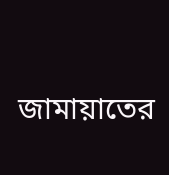জামায়াতের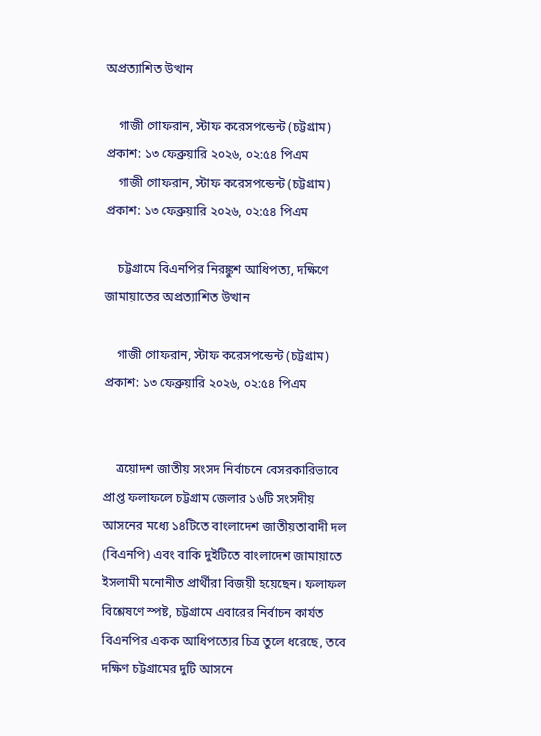অপ্রত্যাশিত উত্থান

    গাজী গোফরান, স্টাফ করেসপন্ডেন্ট (চট্টগ্রাম) প্রকাশ: ১৩ ফেব্রুয়ারি ২০২৬, ০২:৫৪ পিএম
    গাজী গোফরান, স্টাফ করেসপন্ডেন্ট (চট্টগ্রাম) প্রকাশ: ১৩ ফেব্রুয়ারি ২০২৬, ০২:৫৪ পিএম

    চট্টগ্রামে বিএনপির নিরঙ্কুশ আধিপত্য, দক্ষিণে জামায়াতের অপ্রত্যাশিত উত্থান

    গাজী গোফরান, স্টাফ করেসপন্ডেন্ট (চট্টগ্রাম) প্রকাশ: ১৩ ফেব্রুয়ারি ২০২৬, ০২:৫৪ পিএম


    ত্রয়োদশ জাতীয় সংসদ নির্বাচনে বেসরকারিভাবে প্রাপ্ত ফলাফলে চট্টগ্রাম জেলার ১৬টি সংসদীয় আসনের মধ্যে ১৪টিতে বাংলাদেশ জাতীয়তাবাদী দল (বিএনপি) এবং বাকি দুইটিতে বাংলাদেশ জামায়াতে ইসলামী মনোনীত প্রার্থীরা বিজয়ী হয়েছেন। ফলাফল বিশ্লেষণে স্পষ্ট, চট্টগ্রামে এবারের নির্বাচন কার্যত বিএনপির একক আধিপত্যের চিত্র তুলে ধরেছে, তবে দক্ষিণ চট্টগ্রামের দুটি আসনে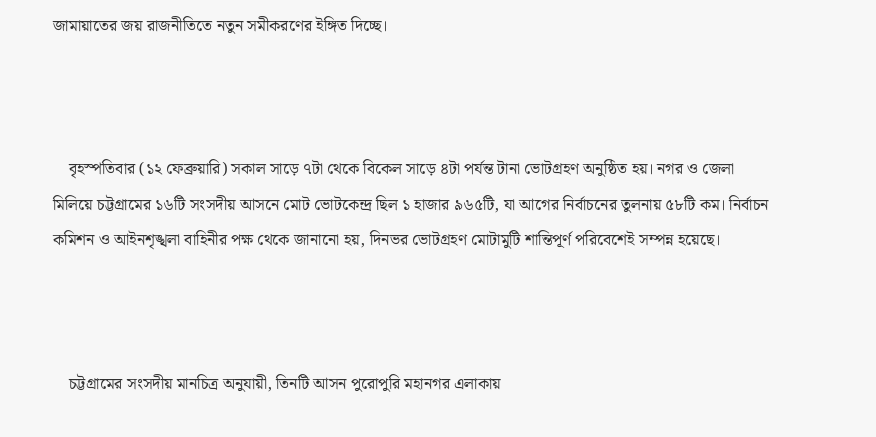জামায়াতের জয় রাজনীতিতে নতুন সমীকরণের ইঙ্গিত দিচ্ছে।



    বৃহস্পতিবার (১২ ফেব্রুয়ারি) সকাল সাড়ে ৭টা থেকে বিকেল সাড়ে ৪টা পর্যন্ত টানা ভোটগ্রহণ অনুষ্ঠিত হয়। নগর ও জেলা মিলিয়ে চট্টগ্রামের ১৬টি সংসদীয় আসনে মোট ভোটকেন্দ্র ছিল ১ হাজার ৯৬৫টি, যা আগের নির্বাচনের তুলনায় ৫৮টি কম। নির্বাচন কমিশন ও আইনশৃঙ্খলা বাহিনীর পক্ষ থেকে জানানো হয়, দিনভর ভোটগ্রহণ মোটামুটি শান্তিপূর্ণ পরিবেশেই সম্পন্ন হয়েছে।



    চট্টগ্রামের সংসদীয় মানচিত্র অনুযায়ী, তিনটি আসন পুরোপুরি মহানগর এলাকায়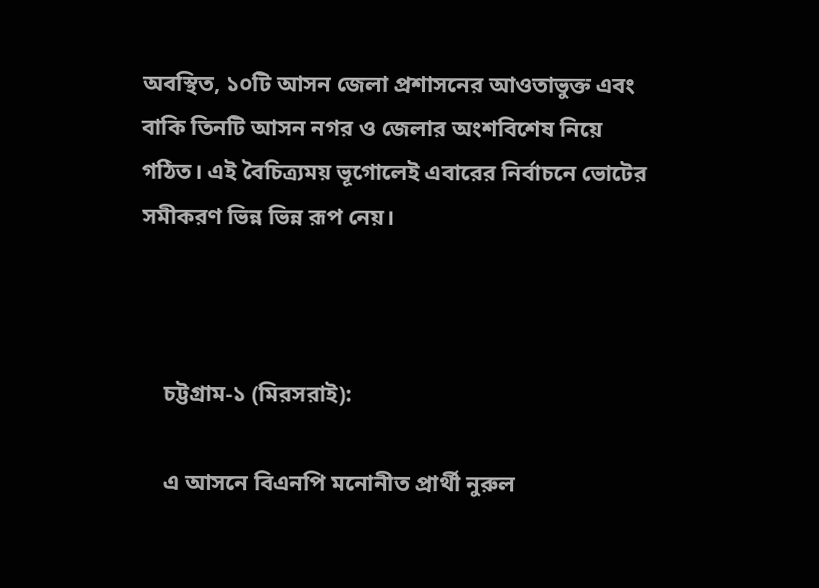অবস্থিত, ১০টি আসন জেলা প্রশাসনের আওতাভুক্ত এবং বাকি তিনটি আসন নগর ও জেলার অংশবিশেষ নিয়ে গঠিত। এই বৈচিত্র্যময় ভূগোলেই এবারের নির্বাচনে ভোটের সমীকরণ ভিন্ন ভিন্ন রূপ নেয়।



    চট্টগ্রাম-১ (মিরসরাই):

    এ আসনে বিএনপি মনোনীত প্রার্থী নুরুল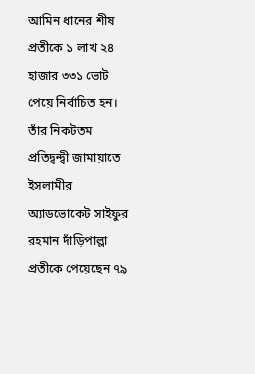আমিন ধানের শীষ প্রতীকে ১ লাখ ২৪ হাজার ৩৩১ ভোট পেয়ে নির্বাচিত হন। তাঁর নিকটতম প্রতিদ্বন্দ্বী জামায়াতে ইসলামীর অ্যাডভোকেট সাইফুর রহমান দাঁড়িপাল্লা প্রতীকে পেয়েছেন ৭৯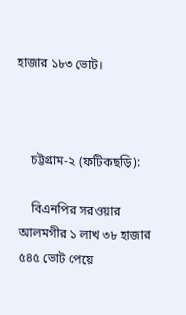হাজার ১৮৩ ভোট।



    চট্টগ্রাম-২ (ফটিকছড়ি):

    বিএনপির সরওয়ার আলমগীর ১ লাখ ৩৮ হাজার ৫৪৫ ভোট পেয়ে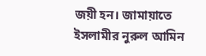জয়ী হন। জামায়াতে ইসলামীর নুরুল আমিন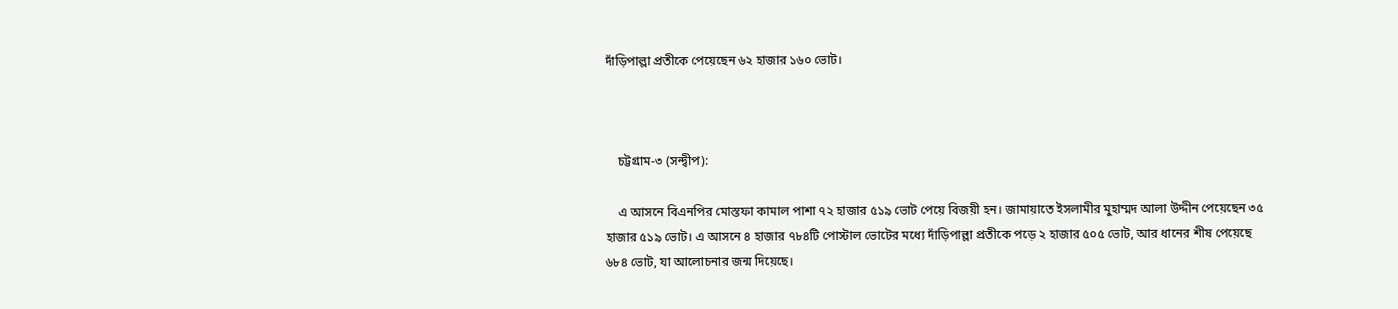দাঁড়িপাল্লা প্রতীকে পেয়েছেন ৬২ হাজার ১৬০ ভোট।



    চট্টগ্রাম-৩ (সন্দ্বীপ):

    এ আসনে বিএনপির মোস্তফা কামাল পাশা ৭২ হাজার ৫১৯ ভোট পেয়ে বিজয়ী হন। জামায়াতে ইসলামীর মুহাম্মদ আলা উদ্দীন পেয়েছেন ৩৫ হাজার ৫১৯ ভোট। এ আসনে ৪ হাজার ৭৮৪টি পোস্টাল ভোটের মধ্যে দাঁড়িপাল্লা প্রতীকে পড়ে ২ হাজার ৫০৫ ভোট, আর ধানের শীষ পেয়েছে ৬৮৪ ভোট, যা আলোচনার জন্ম দিয়েছে।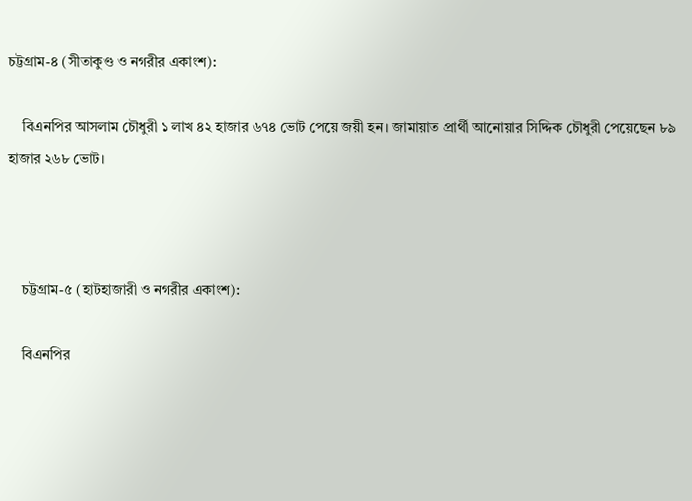চট্টগ্রাম-৪ (সীতাকুণ্ড ও নগরীর একাংশ):

    বিএনপির আসলাম চৌধুরী ১ লাখ ৪২ হাজার ৬৭৪ ভোট পেয়ে জয়ী হন। জামায়াত প্রার্থী আনোয়ার সিদ্দিক চৌধুরী পেয়েছেন ৮৯ হাজার ২৬৮ ভোট।



    চট্টগ্রাম-৫ (হাটহাজারী ও নগরীর একাংশ):

    বিএনপির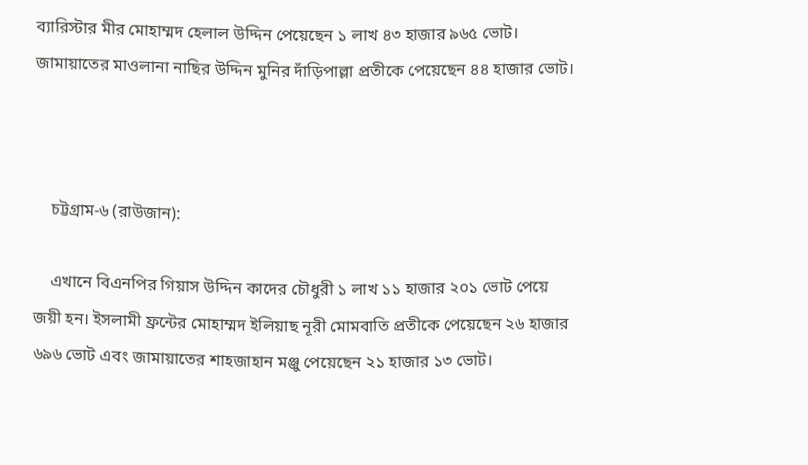ব্যারিস্টার মীর মোহাম্মদ হেলাল উদ্দিন পেয়েছেন ১ লাখ ৪৩ হাজার ৯৬৫ ভোট। জামায়াতের মাওলানা নাছির উদ্দিন মুনির দাঁড়িপাল্লা প্রতীকে পেয়েছেন ৪৪ হাজার ভোট।



    চট্টগ্রাম-৬ (রাউজান):

    এখানে বিএনপির গিয়াস উদ্দিন কাদের চৌধুরী ১ লাখ ১১ হাজার ২০১ ভোট পেয়ে জয়ী হন। ইসলামী ফ্রন্টের মোহাম্মদ ইলিয়াছ নূরী মোমবাতি প্রতীকে পেয়েছেন ২৬ হাজার ৬৯৬ ভোট এবং জামায়াতের শাহজাহান মঞ্জু পেয়েছেন ২১ হাজার ১৩ ভোট।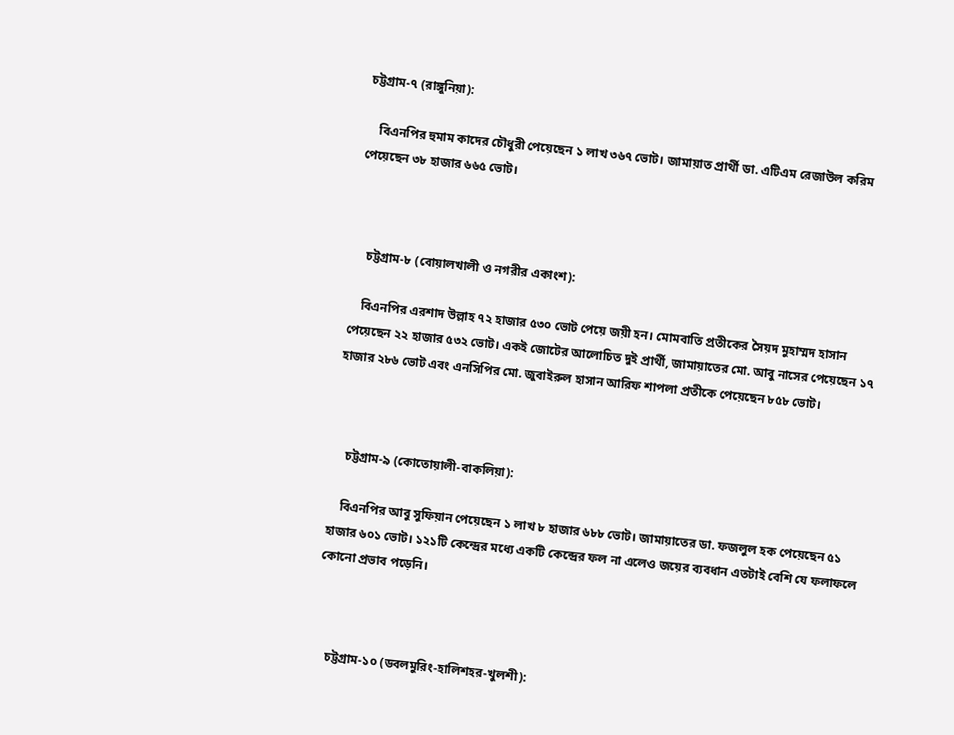চট্টগ্রাম-৭ (রাঙ্গুনিয়া):

    বিএনপির হুমাম কাদের চৌধুরী পেয়েছেন ১ লাখ ৩৬৭ ভোট। জামায়াত প্রার্থী ডা. এটিএম রেজাউল করিম পেয়েছেন ৩৮ হাজার ৬৬৫ ভোট।



    চট্টগ্রাম-৮ (বোয়ালখালী ও নগরীর একাংশ):

    বিএনপির এরশাদ উল্লাহ ৭২ হাজার ৫৩০ ভোট পেয়ে জয়ী হন। মোমবাতি প্রতীকের সৈয়দ মুহাম্মদ হাসান পেয়েছেন ২২ হাজার ৫৩২ ভোট। একই জোটের আলোচিত দুই প্রার্থী, জামায়াতের মো. আবু নাসের পেয়েছেন ১৭ হাজার ২৮৬ ভোট এবং এনসিপির মো. জুবাইরুল হাসান আরিফ শাপলা প্রতীকে পেয়েছেন ৮৫৮ ভোট।



    চট্টগ্রাম-৯ (কোতোয়ালী-বাকলিয়া):

    বিএনপির আবু সুফিয়ান পেয়েছেন ১ লাখ ৮ হাজার ৬৮৮ ভোট। জামায়াতের ডা. ফজলুল হক পেয়েছেন ৫১ হাজার ৬০১ ভোট। ১২১টি কেন্দ্রের মধ্যে একটি কেন্দ্রের ফল না এলেও জয়ের ব্যবধান এতটাই বেশি যে ফলাফলে কোনো প্রভাব পড়েনি।



    চট্টগ্রাম-১০ (ডবলমুরিং-হালিশহর-খুলশী):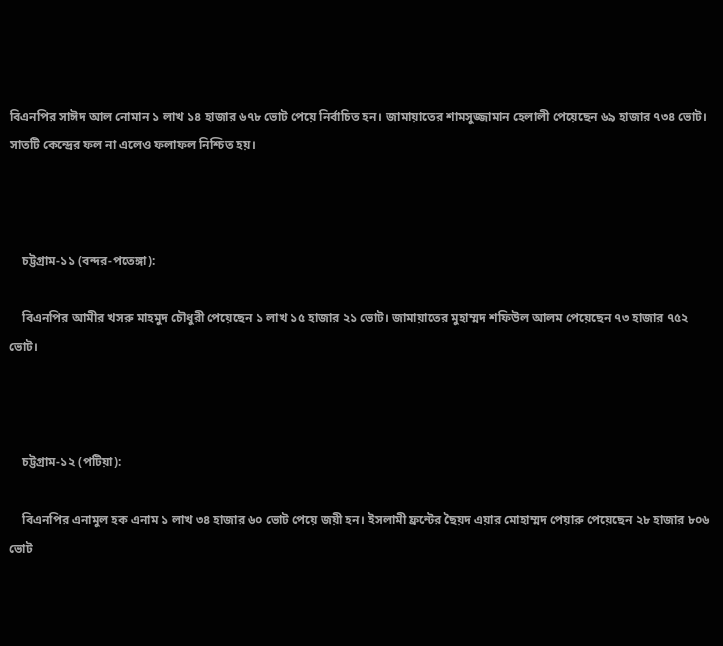বিএনপির সাঈদ আল নোমান ১ লাখ ১৪ হাজার ৬৭৮ ভোট পেয়ে নির্বাচিত হন। জামায়াতের শামসুজ্জামান হেলালী পেয়েছেন ৬৯ হাজার ৭৩৪ ভোট। সাতটি কেন্দ্রের ফল না এলেও ফলাফল নিশ্চিত হয়।



    চট্টগ্রাম-১১ (বন্দর-পতেঙ্গা):

    বিএনপির আমীর খসরু মাহমুদ চৌধুরী পেয়েছেন ১ লাখ ১৫ হাজার ২১ ভোট। জামায়াতের মুহাম্মদ শফিউল আলম পেয়েছেন ৭৩ হাজার ৭৫২ ভোট।



    চট্টগ্রাম-১২ (পটিয়া):

    বিএনপির এনামুল হক এনাম ১ লাখ ৩৪ হাজার ৬০ ভোট পেয়ে জয়ী হন। ইসলামী ফ্রন্টের ছৈয়দ এয়ার মোহাম্মদ পেয়ারু পেয়েছেন ২৮ হাজার ৮০৬ ভোট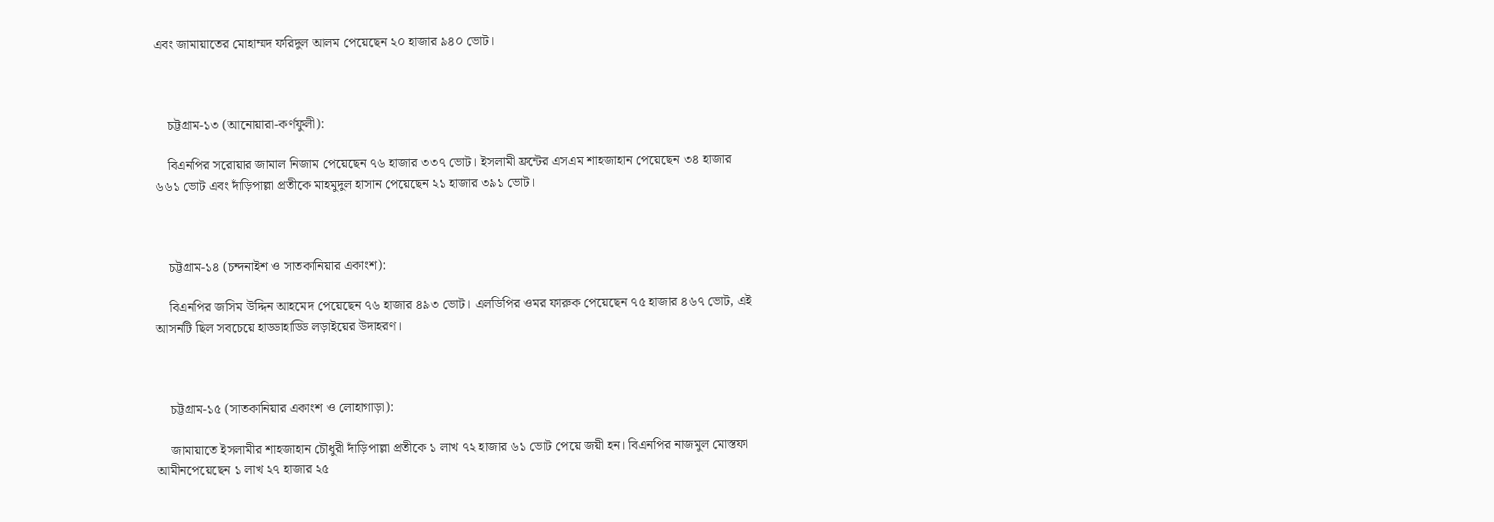এবং জামায়াতের মোহাম্মদ ফরিদুল আলম পেয়েছেন ২০ হাজার ৯৪০ ভোট।



    চট্টগ্রাম-১৩ (আনোয়ারা-কর্ণফুলী):

    বিএনপির সরোয়ার জামাল নিজাম পেয়েছেন ৭৬ হাজার ৩৩৭ ভোট। ইসলামী ফ্রন্টের এসএম শাহজাহান পেয়েছেন ৩৪ হাজার ৬৬১ ভোট এবং দাঁড়িপাল্লা প্রতীকে মাহমুদুল হাসান পেয়েছেন ২১ হাজার ৩৯১ ভোট।



    চট্টগ্রাম-১৪ (চন্দনাইশ ও সাতকানিয়ার একাংশ):

    বিএনপির জসিম উদ্দিন আহমেদ পেয়েছেন ৭৬ হাজার ৪৯৩ ভোট। এলডিপির ওমর ফারুক পেয়েছেন ৭৫ হাজার ৪৬৭ ভোট, এই আসনটি ছিল সবচেয়ে হাড্ডাহাড্ডি লড়াইয়ের উদাহরণ।



    চট্টগ্রাম-১৫ (সাতকানিয়ার একাংশ ও লোহাগাড়া):

    জামায়াতে ইসলামীর শাহজাহান চৌধুরী দাঁড়িপাল্লা প্রতীকে ১ লাখ ৭২ হাজার ৬১ ভোট পেয়ে জয়ী হন। বিএনপির নাজমুল মোস্তফা আমীনপেয়েছেন ১ লাখ ২৭ হাজার ২৫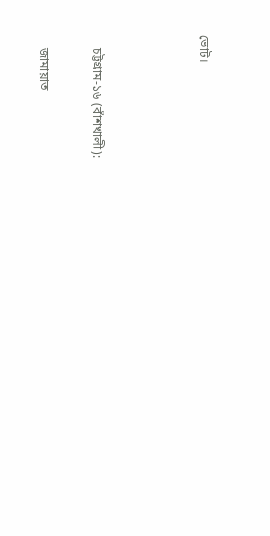ভোট।



    চট্টগ্রাম-১৬ (বাঁশখালী):

    জামায়াত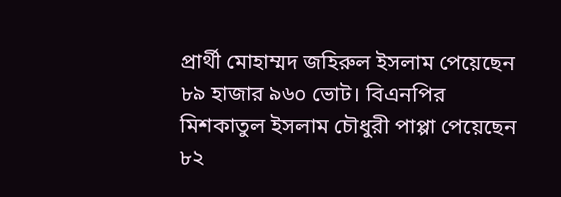প্রার্থী মোহাম্মদ জহিরুল ইসলাম পেয়েছেন ৮৯ হাজার ৯৬০ ভোট। বিএনপির মিশকাতুল ইসলাম চৌধুরী পাপ্পা পেয়েছেন ৮২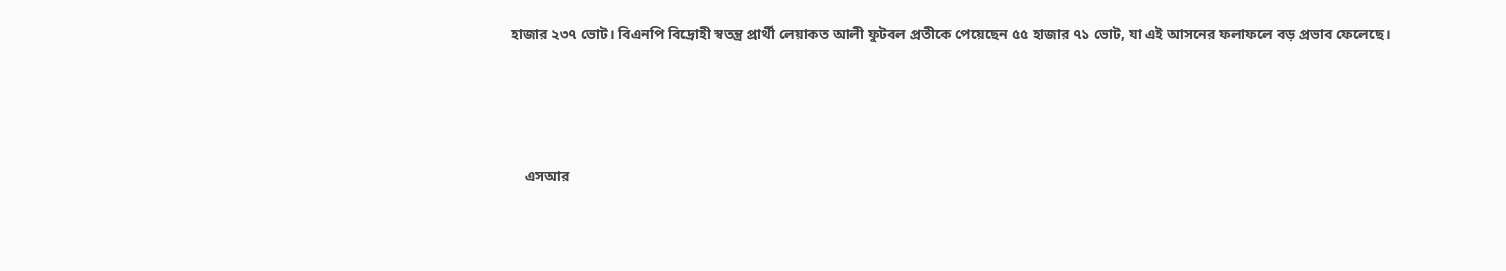হাজার ২৩৭ ভোট। বিএনপি বিদ্রোহী স্বতন্ত্র প্রার্থী লেয়াকত আলী ফুটবল প্রতীকে পেয়েছেন ৫৫ হাজার ৭১ ভোট, যা এই আসনের ফলাফলে বড় প্রভাব ফেলেছে।




    এসআর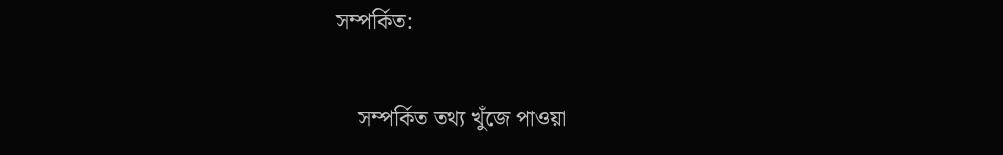সম্পর্কিত:

    সম্পর্কিত তথ্য খুঁজে পাওয়া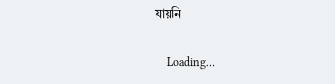যায়নি

    Loading…